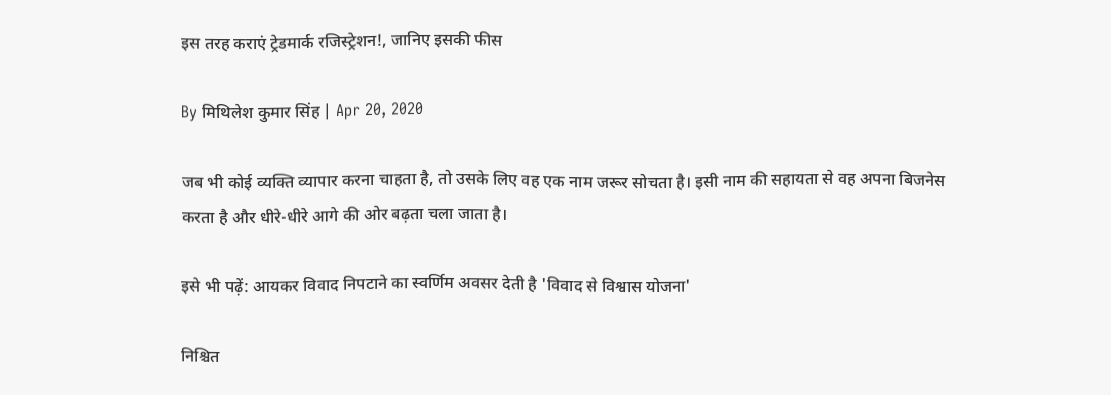इस तरह कराएं ट्रेडमार्क रजिस्ट्रेशन!, जानिए इसकी फीस

By मिथिलेश कुमार सिंह | Apr 20, 2020

जब भी कोई व्यक्ति व्यापार करना चाहता है, तो उसके लिए वह एक नाम जरूर सोचता है। इसी नाम की सहायता से वह अपना बिजनेस करता है और धीरे-धीरे आगे की ओर बढ़ता चला जाता है।

इसे भी पढ़ें: आयकर विवाद निपटाने का स्वर्णिम अवसर देती है 'विवाद से विश्वास योजना'

निश्चित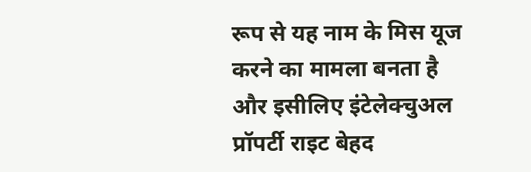रूप से यह नाम के मिस यूज करने का मामला बनता है और इसीलिए इंटेलेक्चुअल प्रॉपर्टी राइट बेहद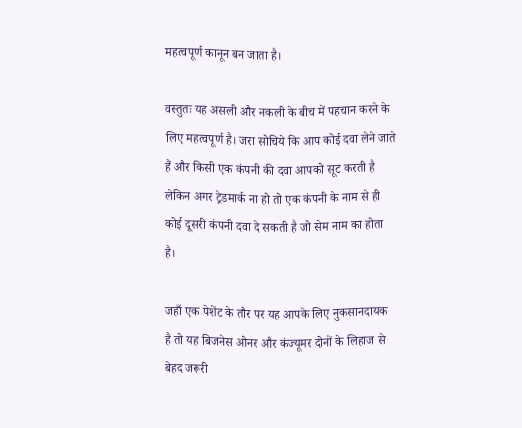महत्वपूर्ण कानून बन जाता है।

वस्तुतः यह असली और नकली के बीच में पहचान करने के लिए महत्वपूर्ण है। जरा सोचिये कि आप कोई दवा लेने जाते हैं और किसी एक कंपनी की दवा आपको सूट करती है लेकिन अगर ट्रेडमार्क ना हो तो एक कंपनी के नाम से ही कोई दूसरी कंपनी दवा दे सकती है जो सेम नाम का होता है।

जहाँ एक पेशेंट के तौर पर यह आपके लिए नुकसानदायक है तो यह बिजनेस ओनर और कंज्यूमर दोनों के लिहाज से बेहद जरूरी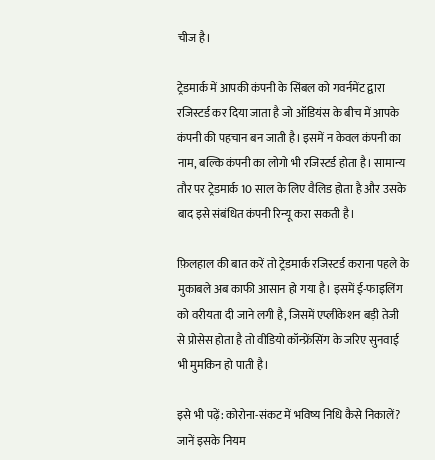चीज है।

ट्रेडमार्क में आपकी कंपनी के सिंबल को गवर्नमेंट द्वारा रजिस्टर्ड कर दिया जाता है जो ऑडियंस के बीच में आपके कंपनी की पहचान बन जाती है। इसमें न केवल कंपनी का नाम, बल्कि कंपनी का लोगो भी रजिस्टर्ड होता है। सामान्य तौर पर ट्रेडमार्क 10 साल के लिए वैलिड होता है और उसके बाद इसे संबंधित कंपनी रिन्यू करा सकती है।

फ़िलहाल की बात करें तो ट्रेडमार्क रजिस्टर्ड कराना पहले के मुकाबले अब काफी आसान हो गया है। इसमें ई-फाइलिंग को वरीयता दी जाने लगी है, जिसमें एप्लीकेशन बड़ी तेजी से प्रोसेस होता है तो वीडियो कॉन्फ्रेंसिंग के जरिए सुनवाई भी मुमकिन हो पाती है।

इसे भी पढ़ें: कोरोना-संकट में भविष्य निधि कैसे निकालें? जानें इसके नियम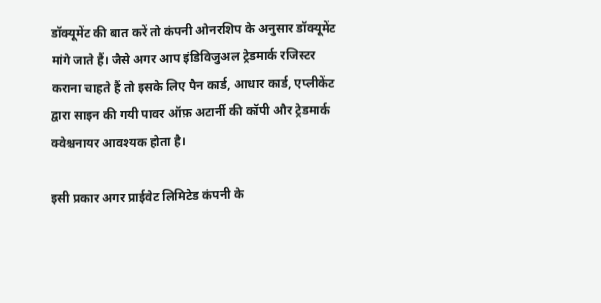डॉक्यूमेंट की बात करें तो कंपनी ओनरशिप के अनुसार डॉक्यूमेंट मांगे जाते हैं। जैसे अगर आप इंडिविजुअल ट्रेडमार्क रजिस्टर कराना चाहते हैं तो इसके लिए पैन कार्ड, आधार कार्ड, एप्लीकेंट द्वारा साइन की गयी पावर ऑफ़ अटार्नी की कॉपी और ट्रेडमार्क क्वेश्चनायर आवश्यक होता है।

इसी प्रकार अगर प्राईवेट लिमिटेड कंपनी के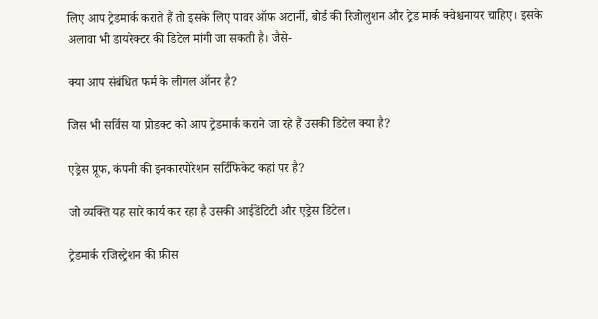लिए आप ट्रेडमार्क कराते हैं तो इसके लिए पावर ऑफ अटार्नी, बोर्ड की रिजोलुशन और ट्रेड मार्क क्वेश्चनायर चाहिए। इसके अलावा भी डायरेक्टर की डिटेल मांगी जा सकती है। जैसे-

क्या आप संबंधित फर्म के लीगल ऑनर है?

जिस भी सर्विस या प्रोडक्ट को आप ट्रेडमार्क कराने जा रहे हैं उसकी डिटेल क्या है?

एड्रेस प्रूफ, कंपनी की इनकारपोरेशन सर्टिफिकेट कहां पर है?

जो व्यक्ति यह सारे कार्य कर रहा है उसकी आईडेंटिटी और एड्रेस डिटेल।

ट्रेडमार्क रजिस्ट्रेशन की फ़ीस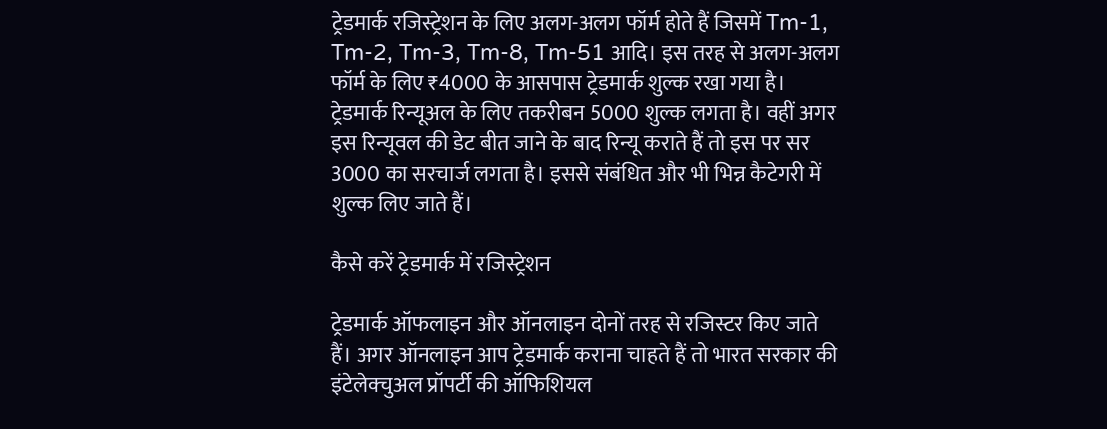ट्रेडमार्क रजिस्ट्रेशन के लिए अलग-अलग फॉर्म होते हैं जिसमें Tm-1, Tm-2, Tm-3, Tm-8, Tm-51 आदि। इस तरह से अलग-अलग फॉर्म के लिए ₹4000 के आसपास ट्रेडमार्क शुल्क रखा गया है। ट्रेडमार्क रिन्यूअल के लिए तकरीबन 5000 शुल्क लगता है। वहीं अगर इस रिन्यूवल की डेट बीत जाने के बाद रिन्यू कराते हैं तो इस पर सर 3000 का सरचार्ज लगता है। इससे संबंधित और भी भिन्न कैटेगरी में शुल्क लिए जाते हैं।

कैसे करें ट्रेडमार्क में रजिस्ट्रेशन

ट्रेडमार्क ऑफलाइन और ऑनलाइन दोनों तरह से रजिस्टर किए जाते हैं। अगर ऑनलाइन आप ट्रेडमार्क कराना चाहते हैं तो भारत सरकार की इंटेलेक्चुअल प्रॉपर्टी की ऑफिशियल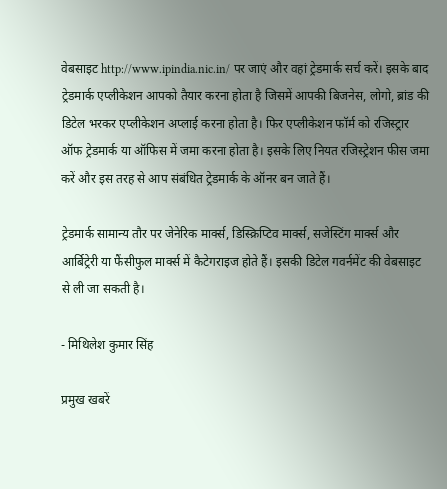वेबसाइट http://www.ipindia.nic.in/ पर जाएं और वहां ट्रेडमार्क सर्च करें। इसके बाद ट्रेडमार्क एप्लीकेशन आपको तैयार करना होता है जिसमें आपकी बिजनेस, लोगो, ब्रांड की डिटेल भरकर एप्लीकेशन अप्लाई करना होता है। फिर एप्लीकेशन फॉर्म को रजिस्ट्रार ऑफ ट्रेडमार्क या ऑफिस में जमा करना होता है। इसके लिए नियत रजिस्ट्रेशन फीस जमा करें और इस तरह से आप संबंधित ट्रेडमार्क के ऑनर बन जाते हैं।

ट्रेडमार्क सामान्य तौर पर जेनेरिक मार्क्स, डिस्क्रिप्टिव मार्क्स, सजेस्टिंग मार्क्स और आर्बिट्रेरी या फैंसीफुल मार्क्स में कैटेगराइज होते हैं। इसकी डिटेल गवर्नमेंट की वेबसाइट से ली जा सकती है।

- मिथिलेश कुमार सिंह

प्रमुख खबरें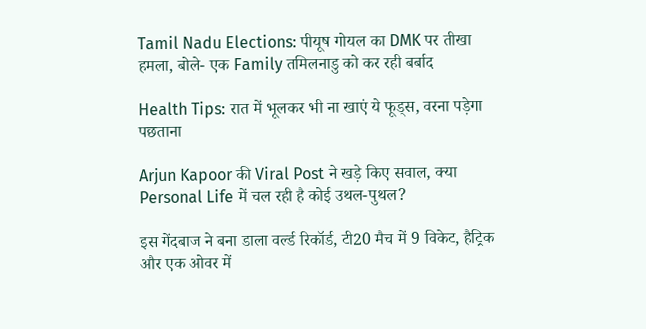Tamil Nadu Elections: पीयूष गोयल का DMK पर तीखा हमला, बोले- एक Family तमिलनाडु को कर रही बर्बाद

Health Tips: रात में भूलकर भी ना खाएं ये फूड्स, वरना पड़ेगा पछताना

Arjun Kapoor की Viral Post ने खड़े किए सवाल, क्या Personal Life में चल रही है कोई उथल-पुथल?

इस गेंदबाज ने बना डाला वर्ल्ड रिकॉर्ड, टी20 मैच में 9 विकेट, हैट्रिक और एक ओवर में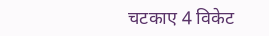चटकाए 4 विकेट